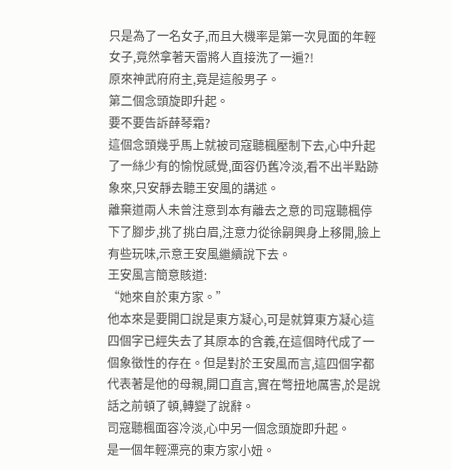只是為了一名女子,而且大機率是第一次見面的年輕女子,竟然拿著天雷將人直接洗了一遍?!
原來神武府府主,竟是這般男子。
第二個念頭旋即升起。
要不要告訴薛琴霜?
這個念頭幾乎馬上就被司寇聽楓壓制下去,心中升起了一絲少有的愉悅感覺,面容仍舊冷淡,看不出半點跡象來,只安靜去聽王安風的講述。
離棄道兩人未曾注意到本有離去之意的司寇聽楓停下了腳步,挑了挑白眉,注意力從徐嗣興身上移開,臉上有些玩味,示意王安風繼續說下去。
王安風言簡意賅道:
“她來自於東方家。”
他本來是要開口說是東方凝心,可是就算東方凝心這四個字已經失去了其原本的含義,在這個時代成了一個象徵性的存在。但是對於王安風而言,這四個字都代表著是他的母親,開口直言,實在彆扭地厲害,於是說話之前頓了頓,轉變了說辭。
司寇聽楓面容冷淡,心中另一個念頭旋即升起。
是一個年輕漂亮的東方家小妞。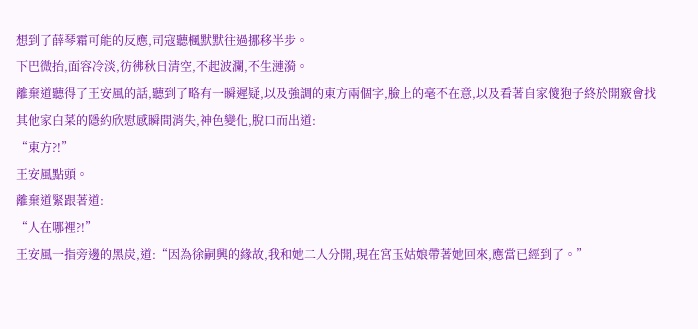想到了薛琴霜可能的反應,司寇聽楓默默往過挪移半步。
下巴微抬,面容冷淡,彷彿秋日清空,不起波瀾,不生漣漪。
離棄道聽得了王安風的話,聽到了略有一瞬遲疑,以及強調的東方兩個字,臉上的毫不在意,以及看著自家傻狍子終於開竅會找其他家白菜的隱約欣慰感瞬間消失,神色變化,脫口而出道:
“東方?!”
王安風點頭。
離棄道緊跟著道:
“人在哪裡?!”
王安風一指旁邊的黑炭,道:“因為徐嗣興的緣故,我和她二人分開,現在宮玉姑娘帶著她回來,應當已經到了。”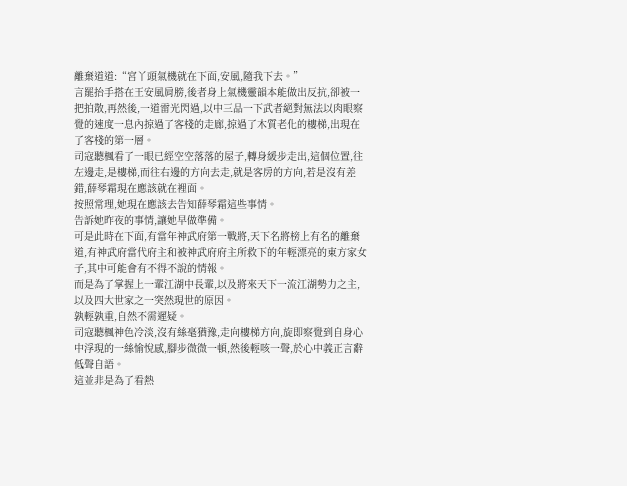離棄道道:“宮丫頭氣機就在下面,安風,隨我下去。”
言罷抬手搭在王安風肩膀,後者身上氣機靈韻本能做出反抗,卻被一把拍散,再然後,一道雷光閃過,以中三品一下武者絕對無法以肉眼察覺的速度一息內掠過了客棧的走廊,掠過了木質老化的樓梯,出現在了客棧的第一層。
司寇聽楓看了一眼已經空空落落的屋子,轉身緩步走出,這個位置,往左邊走,是樓梯,而往右邊的方向去走,就是客房的方向,若是沒有差錯,薛琴霜現在應該就在裡面。
按照常理,她現在應該去告知薛琴霜這些事情。
告訴她昨夜的事情,讓她早做準備。
可是此時在下面,有當年神武府第一戰將,天下名將榜上有名的離棄道,有神武府當代府主和被神武府府主所救下的年輕漂亮的東方家女子,其中可能會有不得不說的情報。
而是為了掌握上一輩江湖中長輩,以及將來天下一流江湖勢力之主,以及四大世家之一突然現世的原因。
孰輕孰重,自然不需遲疑。
司寇聽楓神色冷淡,沒有絲毫猶豫,走向樓梯方向,旋即察覺到自身心中浮現的一絲愉悅感,腳步微微一頓,然後輕咳一聲,於心中義正言辭低聲自語。
這並非是為了看熱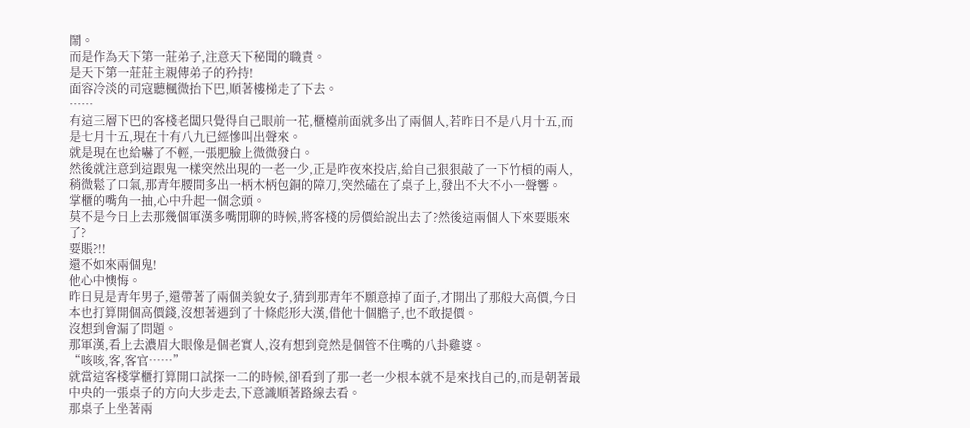鬧。
而是作為天下第一莊弟子,注意天下秘聞的職責。
是天下第一莊莊主親傳弟子的矜持!
面容冷淡的司寇聽楓微抬下巴,順著樓梯走了下去。
……
有這三層下巴的客棧老闆只覺得自己眼前一花,櫃檯前面就多出了兩個人,若昨日不是八月十五,而是七月十五,現在十有八九已經慘叫出聲來。
就是現在也給嚇了不輕,一張肥臉上微微發白。
然後就注意到這跟鬼一樣突然出現的一老一少,正是昨夜來投店,給自己狠狠敲了一下竹槓的兩人,稍微鬆了口氣,那青年腰間多出一柄木柄包銅的障刀,突然磕在了桌子上,發出不大不小一聲響。
掌櫃的嘴角一抽,心中升起一個念頭。
莫不是今日上去那幾個軍漢多嘴閒聊的時候,將客棧的房價給說出去了?然後這兩個人下來要賬來了?
要賬?!!
還不如來兩個鬼!
他心中懊悔。
昨日見是青年男子,還帶著了兩個美貌女子,猜到那青年不願意掉了面子,才開出了那般大高價,今日本也打算開個高價錢,沒想著遇到了十條彪形大漢,借他十個膽子,也不敢提價。
沒想到會漏了問題。
那軍漢,看上去濃眉大眼像是個老實人,沒有想到竟然是個管不住嘴的八卦雞婆。
“咳咳,客,客官……”
就當這客棧掌櫃打算開口試探一二的時候,卻看到了那一老一少根本就不是來找自己的,而是朝著最中央的一張桌子的方向大步走去,下意識順著路線去看。
那桌子上坐著兩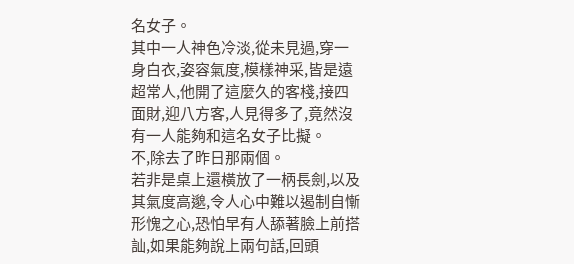名女子。
其中一人神色冷淡,從未見過,穿一身白衣,姿容氣度,模樣神采,皆是遠超常人,他開了這麼久的客棧,接四面財,迎八方客,人見得多了,竟然沒有一人能夠和這名女子比擬。
不,除去了昨日那兩個。
若非是桌上還橫放了一柄長劍,以及其氣度高邈,令人心中難以遏制自慚形愧之心,恐怕早有人舔著臉上前搭訕,如果能夠說上兩句話,回頭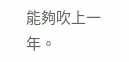能夠吹上一年。